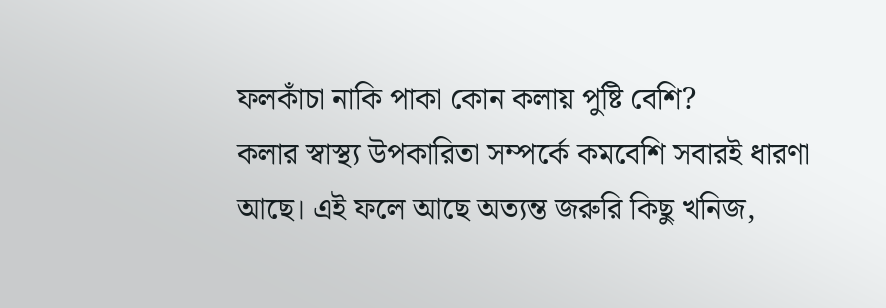ফলকাঁচা নাকি পাকা কোন কলায় পুষ্টি বেশি?
কলার স্বাস্থ্য উপকারিতা সম্পর্কে কমবেশি সবারই ধারণা আছে। এই ফলে আছে অত্যন্ত জরুরি কিছু খনিজ,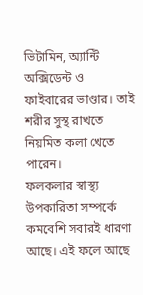ভিটামিন, অ্যান্টি অক্সিডেন্ট ও ফাইবারের ভাণ্ডার। তাই শরীর সুস্থ রাখতে নিয়মিত কলা খেতে পারেন।
ফলকলার স্বাস্থ্য উপকারিতা সম্পর্কে কমবেশি সবারই ধারণা আছে। এই ফলে আছে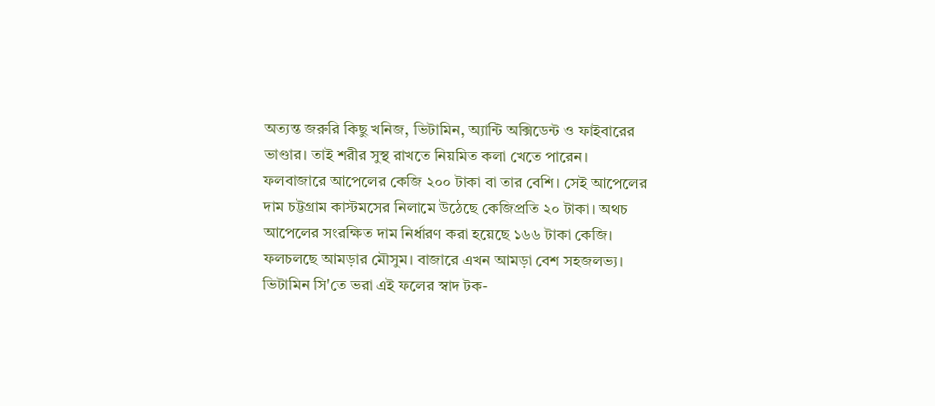অত্যন্ত জরুরি কিছু খনিজ, ভিটামিন, অ্যান্টি অক্সিডেন্ট ও ফাইবারের ভাণ্ডার। তাই শরীর সুস্থ রাখতে নিয়মিত কলা খেতে পারেন।
ফলবাজারে আপেলের কেজি ২০০ টাকা বা তার বেশি। সেই আপেলের দাম চট্টগ্রাম কাস্টমসের নিলামে উঠেছে কেজিপ্রতি ২০ টাকা। অথচ আপেলের সংরক্ষিত দাম নির্ধারণ করা হয়েছে ১৬৬ টাকা কেজি।
ফলচলছে আমড়ার মৌসুম। বাজারে এখন আমড়া বেশ সহজলভ্য। ভিটামিন সি'তে ভরা এই ফলের স্বাদ টক-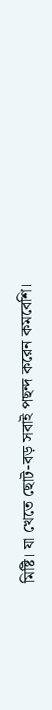মিষ্টি। যা খেতে ছোট-বড় সবাই পছন্দ করেন কমবেশি।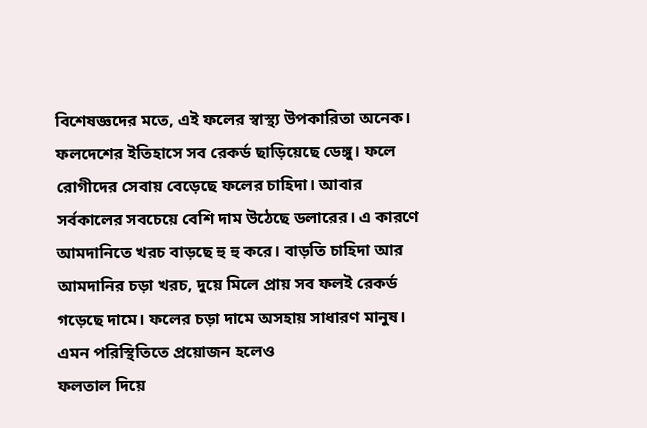বিশেষজ্ঞদের মতে, এই ফলের স্বাস্থ্য উপকারিতা অনেক।
ফলদেশের ইতিহাসে সব রেকর্ড ছাড়িয়েছে ডেঙ্গু। ফলে রোগীদের সেবায় বেড়েছে ফলের চাহিদা। আবার সর্বকালের সবচেয়ে বেশি দাম উঠেছে ডলারের। এ কারণে আমদানিতে খরচ বাড়ছে হু হু করে। বাড়তি চাহিদা আর আমদানির চড়া খরচ, দুয়ে মিলে প্রায় সব ফলই রেকর্ড গড়েছে দামে। ফলের চড়া দামে অসহায় সাধারণ মানুষ। এমন পরিস্থিতিতে প্রয়োজন হলেও
ফলতাল দিয়ে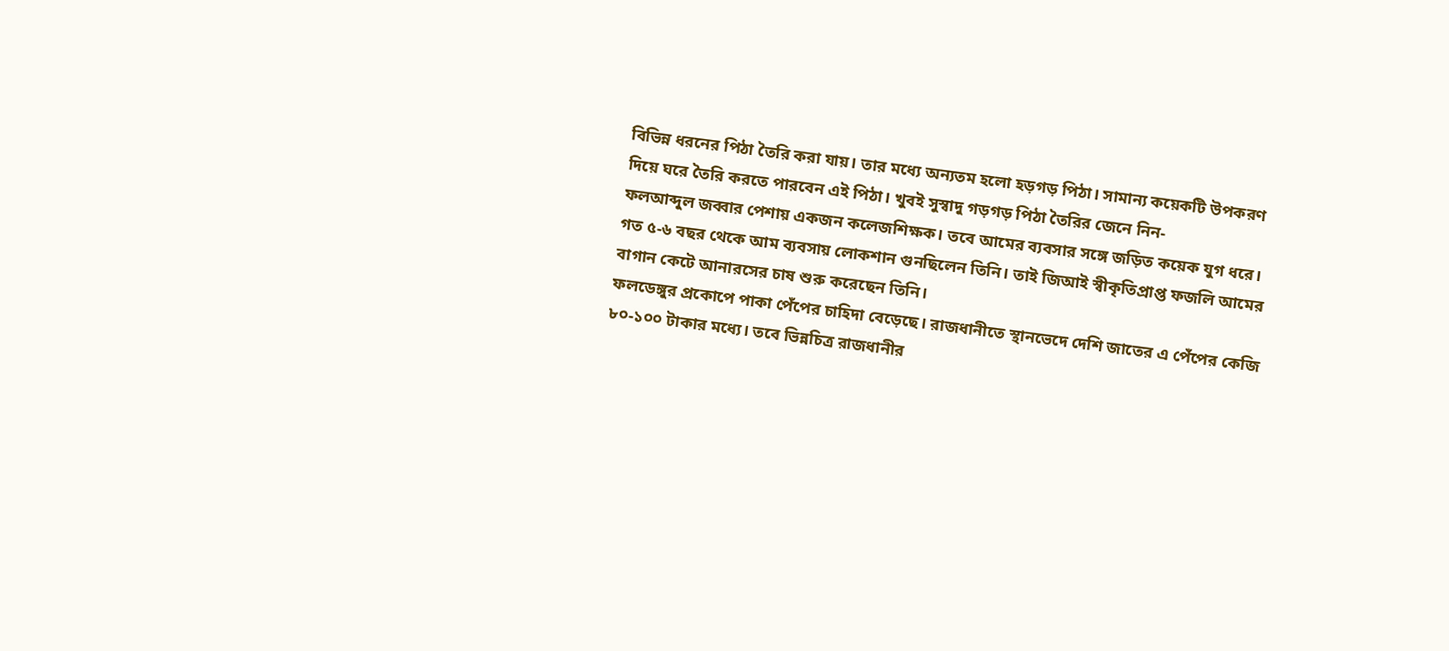বিভিন্ন ধরনের পিঠা তৈরি করা যায়। তার মধ্যে অন্যতম হলো হড়গড় পিঠা। সামান্য কয়েকটি উপকরণ দিয়ে ঘরে তৈরি করতে পারবেন এই পিঠা। খুবই সুস্বাদু গড়গড় পিঠা তৈরির জেনে নিন-
ফলআব্দুল জব্বার পেশায় একজন কলেজশিক্ষক। তবে আমের ব্যবসার সঙ্গে জড়িত কয়েক যুগ ধরে। গত ৫-৬ বছর থেকে আম ব্যবসায় লোকশান গুনছিলেন তিনি। তাই জিআই স্বীকৃতিপ্রাপ্ত ফজলি আমের বাগান কেটে আনারসের চাষ শুরু করেছেন তিনি।
ফলডেঙ্গুর প্রকোপে পাকা পেঁপের চাহিদা বেড়েছে। রাজধানীতে স্থানভেদে দেশি জাতের এ পেঁপের কেজি ৮০-১০০ টাকার মধ্যে। তবে ভিন্নচিত্র রাজধানীর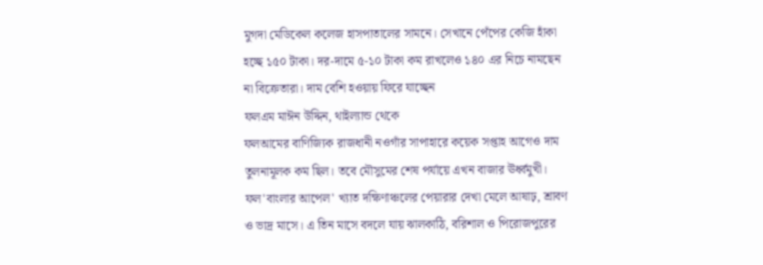মুগদা মেডিকেল কলেজ হাসপাতালের সামনে। সেখানে পেঁপের কেজি হাঁকা হচ্ছে ১৫০ টাকা। দর-দামে ৫-১০ টাকা কম রাখলেও ১৪০ এর নিচে নামছেন না বিক্রেতারা। দাম বেশি হওয়ায় ফিরে যাচ্ছেন
ফলএম মাঈন উদ্দিন, থাইল্যান্ড থেকে
ফলআমের বাণিজ্যিক রাজধানী নওগাঁর সাপাহারে কয়েক সপ্তাহ আগেও দাম তুলনামূলক কম ছিল। তবে মৌসুমের শেষ পর্যায়ে এখন বাজার ঊর্ধ্বমুখী।
ফল'বাংলার আপেল' খ্যাত দক্ষিণাঞ্চলের পেয়ারার দেখা মেলে আষাঢ়, শ্রাবণ ও ভাদ্র মাসে। এ তিন মাসে বদলে যায় ঝালকাঠি, বরিশাল ও পিরোজপুরের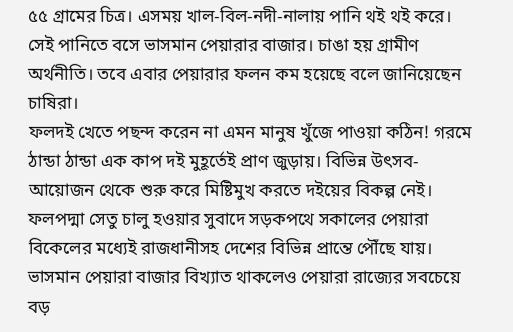৫৫ গ্রামের চিত্র। এসময় খাল-বিল-নদী-নালায় পানি থই থই করে। সেই পানিতে বসে ভাসমান পেয়ারার বাজার। চাঙা হয় গ্রামীণ অর্থনীতি। তবে এবার পেয়ারার ফলন কম হয়েছে বলে জানিয়েছেন চাষিরা।
ফলদই খেতে পছন্দ করেন না এমন মানুষ খুঁজে পাওয়া কঠিন! গরমে ঠান্ডা ঠান্ডা এক কাপ দই মুহূর্তেই প্রাণ জুড়ায়। বিভিন্ন উৎসব-আয়োজন থেকে শুরু করে মিষ্টিমুখ করতে দইয়ের বিকল্প নেই।
ফলপদ্মা সেতু চালু হওয়ার সুবাদে সড়কপথে সকালের পেয়ারা বিকেলের মধ্যেই রাজধানীসহ দেশের বিভিন্ন প্রান্তে পৌঁছে যায়। ভাসমান পেয়ারা বাজার বিখ্যাত থাকলেও পেয়ারা রাজ্যের সবচেয়ে বড়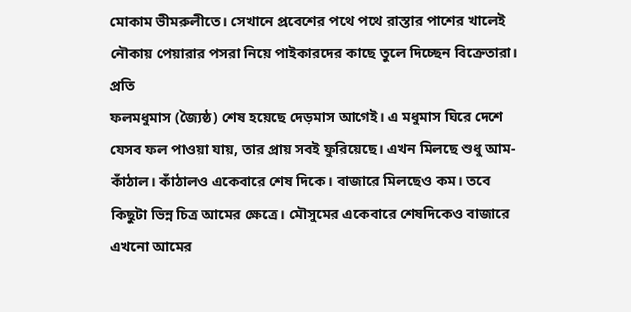মোকাম ভীমরুলীতে। সেখানে প্রবেশের পথে পথে রাস্তার পাশের খালেই নৌকায় পেয়ারার পসরা নিয়ে পাইকারদের কাছে তুলে দিচ্ছেন বিক্রেতারা। প্রতি
ফলমধুমাস (জ্যৈষ্ঠ) শেষ হয়েছে দেড়মাস আগেই। এ মধুমাস ঘিরে দেশে যেসব ফল পাওয়া যায়, তার প্রায় সবই ফুরিয়েছে। এখন মিলছে শুধু আম-কাঁঠাল। কাঁঠালও একেবারে শেষ দিকে। বাজারে মিলছেও কম। তবে কিছুটা ভিন্ন চিত্র আমের ক্ষেত্রে। মৌসুমের একেবারে শেষদিকেও বাজারে এখনো আমের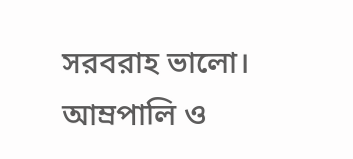সরবরাহ ভালো। আম্রপালি ও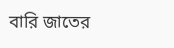বারি জাতের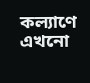কল্যাণে এখনো